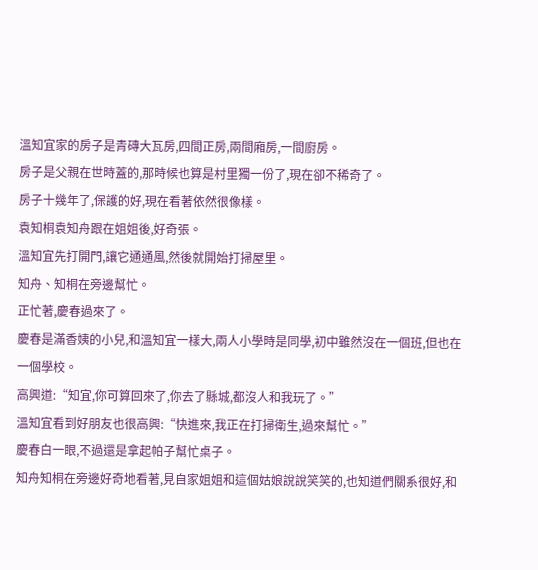溫知宜家的房子是青磚大瓦房,四間正房,兩間廂房,一間廚房。
房子是父親在世時蓋的,那時候也算是村里獨一份了,現在卻不稀奇了。
房子十幾年了,保護的好,現在看著依然很像樣。
袁知桐袁知舟跟在姐姐後,好奇張。
溫知宜先打開門,讓它通通風,然後就開始打掃屋里。
知舟、知桐在旁邊幫忙。
正忙著,慶春過來了。
慶春是滿香姨的小兒,和溫知宜一樣大,兩人小學時是同學,初中雖然沒在一個班,但也在一個學校。
高興道:“知宜,你可算回來了,你去了縣城,都沒人和我玩了。”
溫知宜看到好朋友也很高興:“快進來,我正在打掃衛生,過來幫忙。”
慶春白一眼,不過還是拿起帕子幫忙桌子。
知舟知桐在旁邊好奇地看著,見自家姐姐和這個姑娘說說笑笑的,也知道們關系很好,和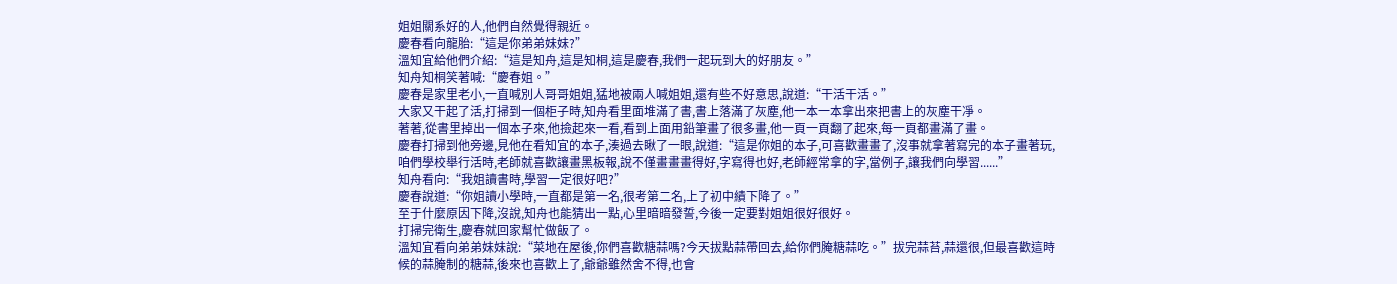姐姐關系好的人,他們自然覺得親近。
慶春看向龍胎:“這是你弟弟妹妹?”
溫知宜給他們介紹:“這是知舟,這是知桐,這是慶春,我們一起玩到大的好朋友。”
知舟知桐笑著喊:“慶春姐。”
慶春是家里老小,一直喊別人哥哥姐姐,猛地被兩人喊姐姐,還有些不好意思,說道:“干活干活。”
大家又干起了活,打掃到一個柜子時,知舟看里面堆滿了書,書上落滿了灰塵,他一本一本拿出來把書上的灰塵干凈。
著著,從書里掉出一個本子來,他撿起來一看,看到上面用鉛筆畫了很多畫,他一頁一頁翻了起來,每一頁都畫滿了畫。
慶春打掃到他旁邊,見他在看知宜的本子,湊過去瞅了一眼,說道:“這是你姐的本子,可喜歡畫畫了,沒事就拿著寫完的本子畫著玩,咱們學校舉行活時,老師就喜歡讓畫黑板報,說不僅畫畫畫得好,字寫得也好,老師經常拿的字,當例子,讓我們向學習......”
知舟看向:“我姐讀書時,學習一定很好吧?”
慶春說道:“你姐讀小學時,一直都是第一名,很考第二名,上了初中績下降了。”
至于什麼原因下降,沒說,知舟也能猜出一點,心里暗暗發誓,今後一定要對姐姐很好很好。
打掃完衛生,慶春就回家幫忙做飯了。
溫知宜看向弟弟妹妹說:“菜地在屋後,你們喜歡糖蒜嗎?今天拔點蒜帶回去,給你們腌糖蒜吃。”拔完蒜苔,蒜還很,但最喜歡這時候的蒜腌制的糖蒜,後來也喜歡上了,爺爺雖然舍不得,也會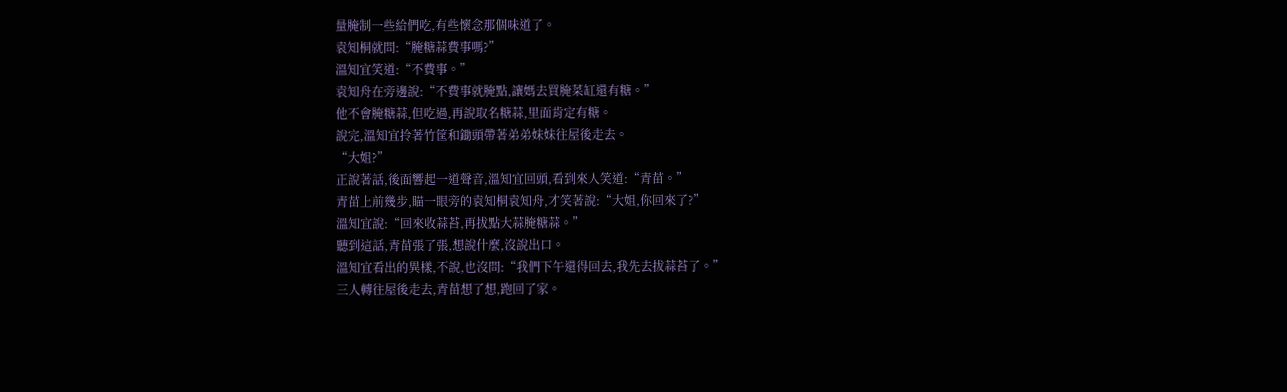量腌制一些給們吃,有些懷念那個味道了。
袁知桐就問:“腌糖蒜費事嗎?”
溫知宜笑道:“不費事。”
袁知舟在旁邊說:“不費事就腌點,讓媽去買腌菜缸還有糖。”
他不會腌糖蒜,但吃過,再說取名糖蒜,里面肯定有糖。
說完,溫知宜拎著竹筐和鋤頭帶著弟弟妹妹往屋後走去。
“大姐?”
正說著話,後面響起一道聲音,溫知宜回頭,看到來人笑道:“青苗。”
青苗上前幾步,瞄一眼旁的袁知桐袁知舟,才笑著說:“大姐,你回來了?”
溫知宜說:“回來收蒜苔,再拔點大蒜腌糖蒜。”
聽到這話,青苗張了張,想說什麼,沒說出口。
溫知宜看出的異樣,不說,也沒問:“我們下午還得回去,我先去拔蒜苔了。”
三人轉往屋後走去,青苗想了想,跑回了家。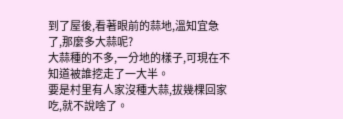到了屋後,看著眼前的蒜地,溫知宜急了,那麼多大蒜呢?
大蒜種的不多,一分地的樣子,可現在不知道被誰挖走了一大半。
要是村里有人家沒種大蒜,拔幾棵回家吃,就不說啥了。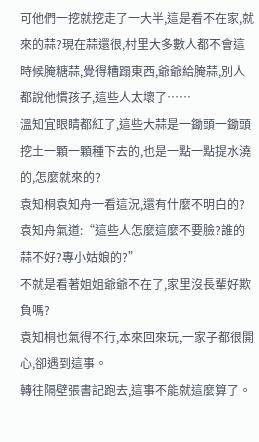可他們一挖就挖走了一大半,這是看不在家,就來的蒜?現在蒜還很,村里大多數人都不會這時候腌糖蒜,覺得糟蹋東西,爺爺給腌蒜,別人都說他慣孩子,這些人太壞了……
溫知宜眼睛都紅了,這些大蒜是一鋤頭一鋤頭挖土一顆一顆種下去的,也是一點一點提水澆的,怎麼就來的?
袁知桐袁知舟一看這況,還有什麼不明白的?
袁知舟氣道:“這些人怎麼這麼不要臉?誰的蒜不好?專小姑娘的?”
不就是看著姐姐爺爺不在了,家里沒長輩好欺負嗎?
袁知桐也氣得不行,本來回來玩,一家子都很開心,卻遇到這事。
轉往隔壁張書記跑去,這事不能就這麼算了。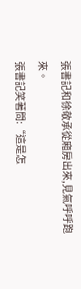張書記和徐敬承從廂房出來,見氣呼呼跑來。
張書記笑著問:“這是怎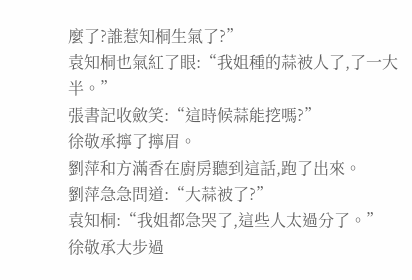麼了?誰惹知桐生氣了?”
袁知桐也氣紅了眼:“我姐種的蒜被人了,了一大半。”
張書記收斂笑:“這時候蒜能挖嗎?”
徐敬承擰了擰眉。
劉萍和方滿香在廚房聽到這話,跑了出來。
劉萍急急問道:“大蒜被了?”
袁知桐:“我姐都急哭了,這些人太過分了。”
徐敬承大步過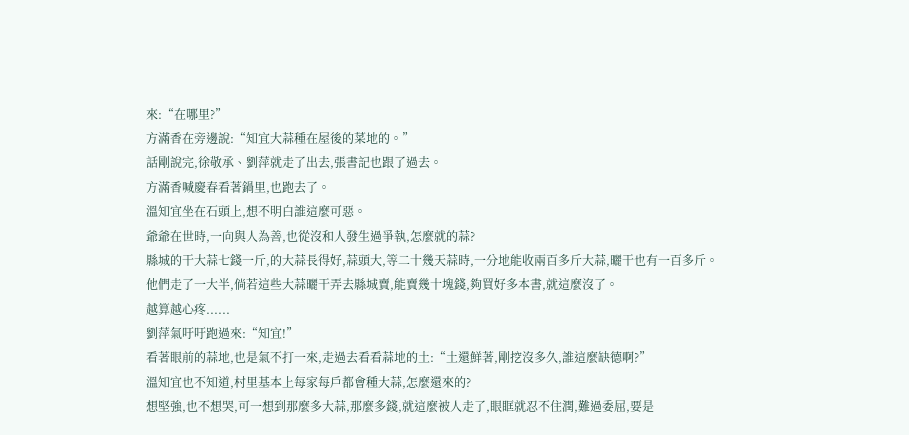來:“在哪里?”
方滿香在旁邊說:“知宜大蒜種在屋後的菜地的。”
話剛說完,徐敬承、劉萍就走了出去,張書記也跟了過去。
方滿香喊慶春看著鍋里,也跑去了。
溫知宜坐在石頭上,想不明白誰這麼可惡。
爺爺在世時,一向與人為善,也從沒和人發生過爭執,怎麼就的蒜?
縣城的干大蒜七錢一斤,的大蒜長得好,蒜頭大,等二十幾天蒜時,一分地能收兩百多斤大蒜,曬干也有一百多斤。
他們走了一大半,倘若這些大蒜曬干弄去縣城賣,能賣幾十塊錢,夠買好多本書,就這麼沒了。
越算越心疼......
劉萍氣吁吁跑過來:“知宜!”
看著眼前的蒜地,也是氣不打一來,走過去看看蒜地的土:“土還鮮著,剛挖沒多久,誰這麼缺德啊?”
溫知宜也不知道,村里基本上每家每戶都會種大蒜,怎麼還來的?
想堅強,也不想哭,可一想到那麼多大蒜,那麼多錢,就這麼被人走了,眼眶就忍不住潤,難過委屈,要是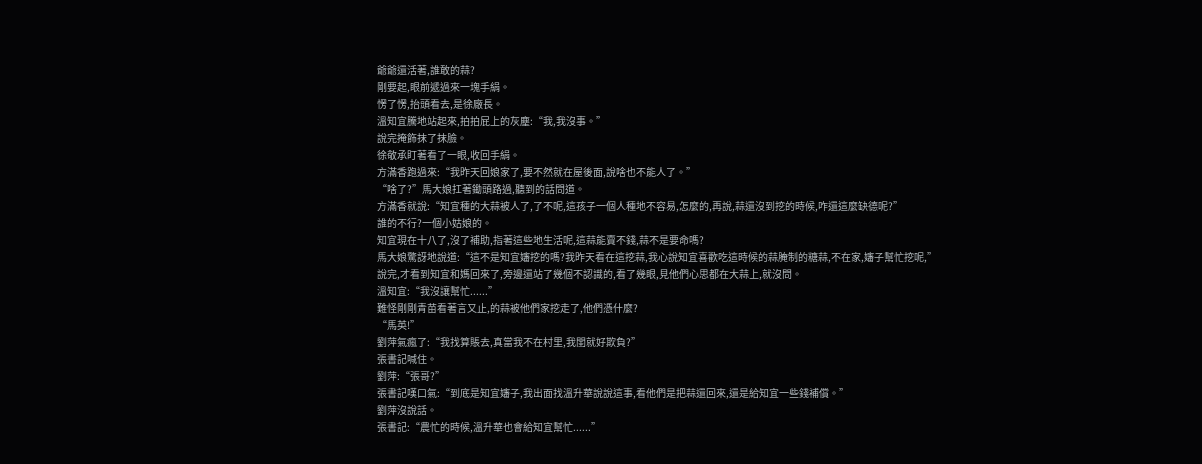爺爺還活著,誰敢的蒜?
剛要起,眼前遞過來一塊手絹。
愣了愣,抬頭看去,是徐廠長。
溫知宜騰地站起來,拍拍屁上的灰塵:“我,我沒事。”
說完掩飾抹了抹臉。
徐敬承盯著看了一眼,收回手絹。
方滿香跑過來:“我昨天回娘家了,要不然就在屋後面,說啥也不能人了。”
“啥了?”馬大娘扛著鋤頭路過,聽到的話問道。
方滿香就說:“知宜種的大蒜被人了,了不呢,這孩子一個人種地不容易,怎麼的,再說,蒜還沒到挖的時候,咋還這麼缺德呢?”
誰的不行?一個小姑娘的。
知宜現在十八了,沒了補助,指著這些地生活呢,這蒜能賣不錢,蒜不是要命嗎?
馬大娘驚訝地說道:“這不是知宜嬸挖的嗎?我昨天看在這挖蒜,我心說知宜喜歡吃這時候的蒜腌制的糖蒜,不在家,嬸子幫忙挖呢,”
說完,才看到知宜和媽回來了,旁邊還站了幾個不認識的,看了幾眼,見他們心思都在大蒜上,就沒問。
溫知宜:“我沒讓幫忙......”
難怪剛剛青苗看著言又止,的蒜被他們家挖走了,他們憑什麼?
“馬英!”
劉萍氣瘋了:“我找算賬去,真當我不在村里,我閨就好欺負?”
張書記喊住。
劉萍:“張哥?”
張書記嘆口氣:“到底是知宜嬸子,我出面找溫升華說說這事,看他們是把蒜還回來,還是給知宜一些錢補償。”
劉萍沒說話。
張書記:“農忙的時候,溫升華也會給知宜幫忙......”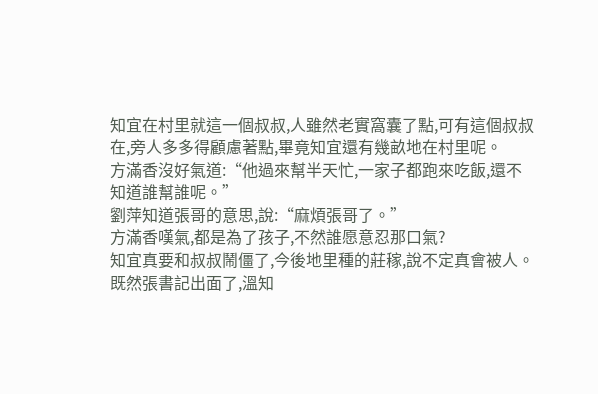知宜在村里就這一個叔叔,人雖然老實窩囊了點,可有這個叔叔在,旁人多多得顧慮著點,畢竟知宜還有幾畝地在村里呢。
方滿香沒好氣道:“他過來幫半天忙,一家子都跑來吃飯,還不知道誰幫誰呢。”
劉萍知道張哥的意思,說:“麻煩張哥了。”
方滿香嘆氣,都是為了孩子,不然誰愿意忍那口氣?
知宜真要和叔叔鬧僵了,今後地里種的莊稼,說不定真會被人。
既然張書記出面了,溫知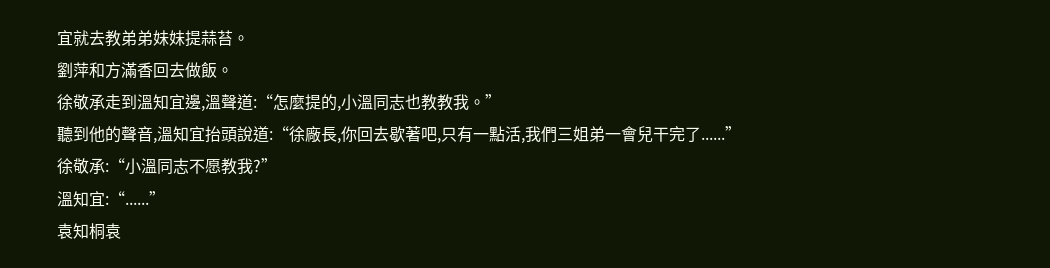宜就去教弟弟妹妹提蒜苔。
劉萍和方滿香回去做飯。
徐敬承走到溫知宜邊,溫聲道:“怎麼提的,小溫同志也教教我。”
聽到他的聲音,溫知宜抬頭說道:“徐廠長,你回去歇著吧,只有一點活,我們三姐弟一會兒干完了......”
徐敬承:“小溫同志不愿教我?”
溫知宜:“......”
袁知桐袁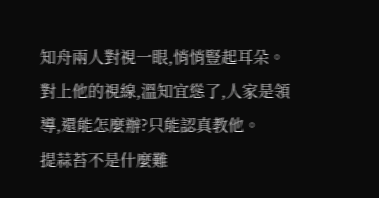知舟兩人對視一眼,悄悄豎起耳朵。
對上他的視線,溫知宜慫了,人家是領導,還能怎麼辦?只能認真教他。
提蒜苔不是什麼難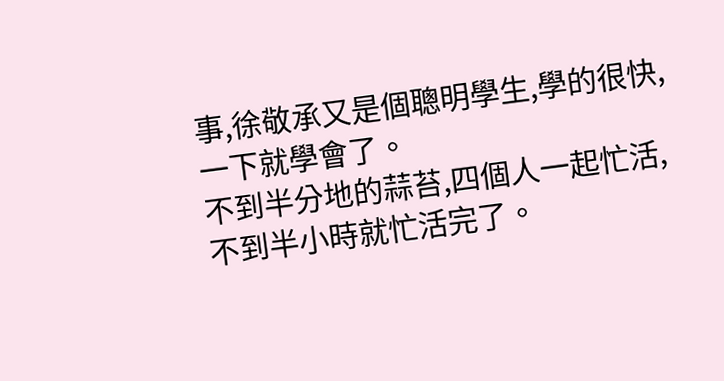事,徐敬承又是個聰明學生,學的很快,一下就學會了。
不到半分地的蒜苔,四個人一起忙活,不到半小時就忙活完了。